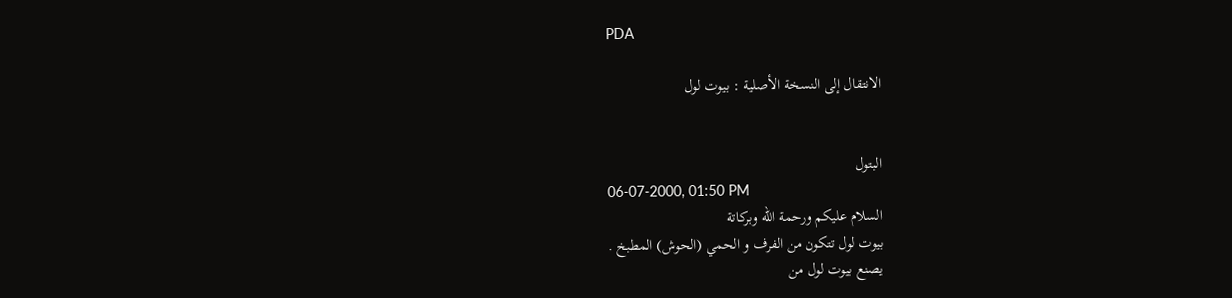PDA

الانتقال إلى النسخة الأصلية : بيوت لول


البتول
06-07-2000, 01:50 PM
السلام عليكم ورحمة الله وبركاتة
بيوت لول تتكون من الفرف و الحمي (الحوش) المطبخ .
يصنع بيوت لول من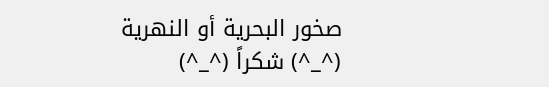صخور البحرية أو النهرية
(^_^) شكراً (^_^)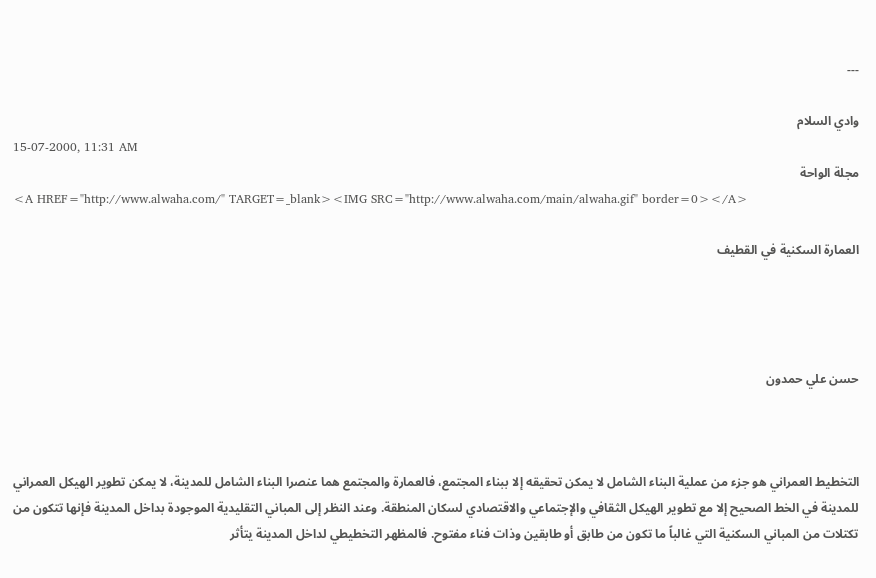---

وادي السلام
15-07-2000, 11:31 AM
مجلة الواحة
<A HREF="http://www.alwaha.com/" TARGET=_blank><IMG SRC="http://www.alwaha.com/main/alwaha.gif" border=0></A>

العمارة السكنية في القطيف




حسن علي حمدون



التخطيط العمراني هو جزء من عملية البناء الشامل لا يمكن تحقيقه إلا ببناء المجتمع، فالعمارة والمجتمع هما عنصرا البناء الشامل للمدينة، لا يمكن تطوير الهيكل العمراني للمدينة في الخط الصحيح إلا مع تطوير الهيكل الثقافي والإجتماعي والاقتصادي لسكان المنطقة. وعند النظر إلى المباني التقليدية الموجودة بداخل المدينة فإنها تتكون من تكتلات من المباني السكنية التي غالباً ما تكون من طابق أو طابقين وذات فناء مفتوح. فالمظهر التخطيطي لداخل المدينة يتأثر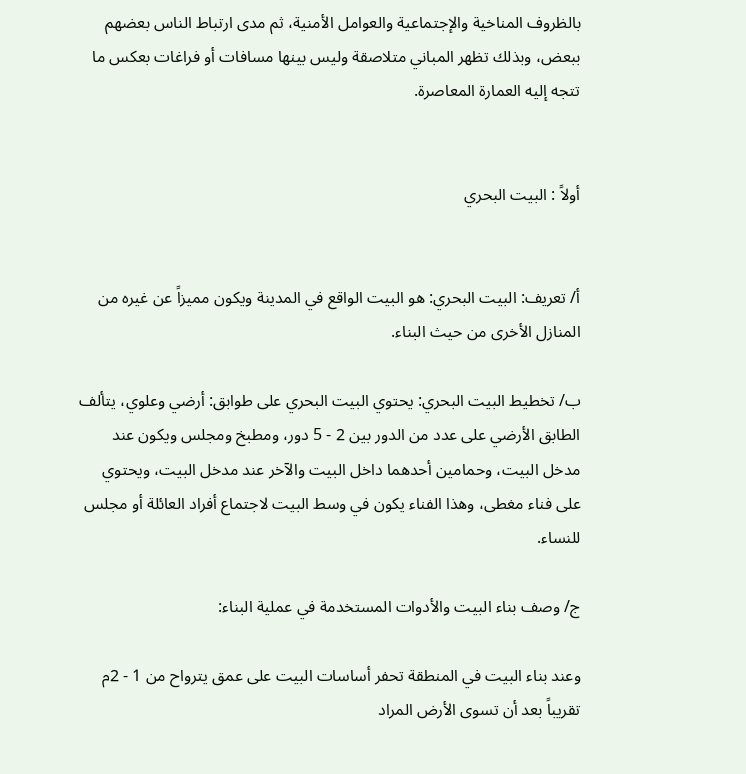بالظروف المناخية والإجتماعية والعوامل الأمنية، ثم مدى ارتباط الناس بعضهم ببعض، وبذلك تظهر المباني متلاصقة وليس بينها مسافات أو فراغات بعكس ما تتجه إليه العمارة المعاصرة.


أولاً : البيت البحري


أ/ تعريف: البيت البحري: هو البيت الواقع في المدينة ويكون مميزاً عن غيره من المنازل الأخرى من حيث البناء.

ب/ تخطيط البيت البحري: يحتوي البيت البحري على طوابق: أرضي وعلوي، يتألف الطابق الأرضي على عدد من الدور بين 2 - 5 دور، ومطبخ ومجلس ويكون عند مدخل البيت، وحمامين أحدهما داخل البيت والآخر عند مدخل البيت، ويحتوي على فناء مغطى، وهذا الفناء يكون في وسط البيت لاجتماع أفراد العائلة أو مجلس للنساء.

ج/ وصف بناء البيت والأدوات المستخدمة في عملية البناء:

وعند بناء البيت في المنطقة تحفر أساسات البيت على عمق يترواح من 1 - 2م تقريباً بعد أن تسوى الأرض المراد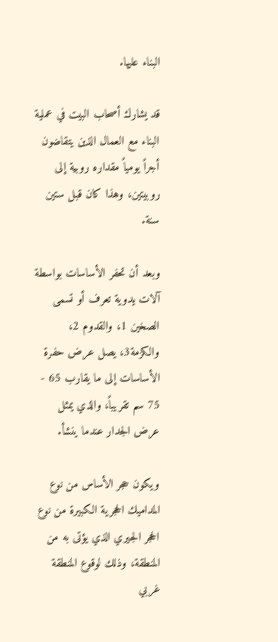البناء عليها.

قد يشارك أصحاب البيت في عملية البناء مع العمال الذين يتقاضون أجراً يومياً مقداره روبية إلى روبيتين، وهذا كان قبل ستين سنة.

وبعد أن تحفر الأساسات بواسطة آلات يدوية تعرف أو تسمى الصخين 1، والقدوم 2، والكزمة3، يصل عرض حفرة الأساسات إلى ما يقارب 65 - 75 سم تقريباً، والذي يمثل عرض الجدار عندما ينشأ.

ويكون حجر الأساس من نوع المداميك الحجرية الكبيرة من نوع الحجر الجيري الذي يؤتى به من المنطقة، وذلك لوقوع المنطقة غربي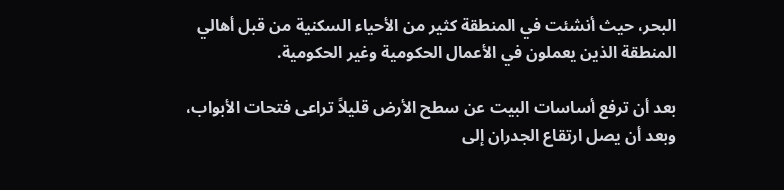البحر، حيث أنشئت في المنطقة كثير من الأحياء السكنية من قبل أهالي المنطقة الذين يعملون في الأعمال الحكومية وغير الحكومية.

بعد أن ترفع أساسات البيت عن سطح الأرض قليلاً تراعى فتحات الأبواب، وبعد أن يصل ارتقاع الجدران إلى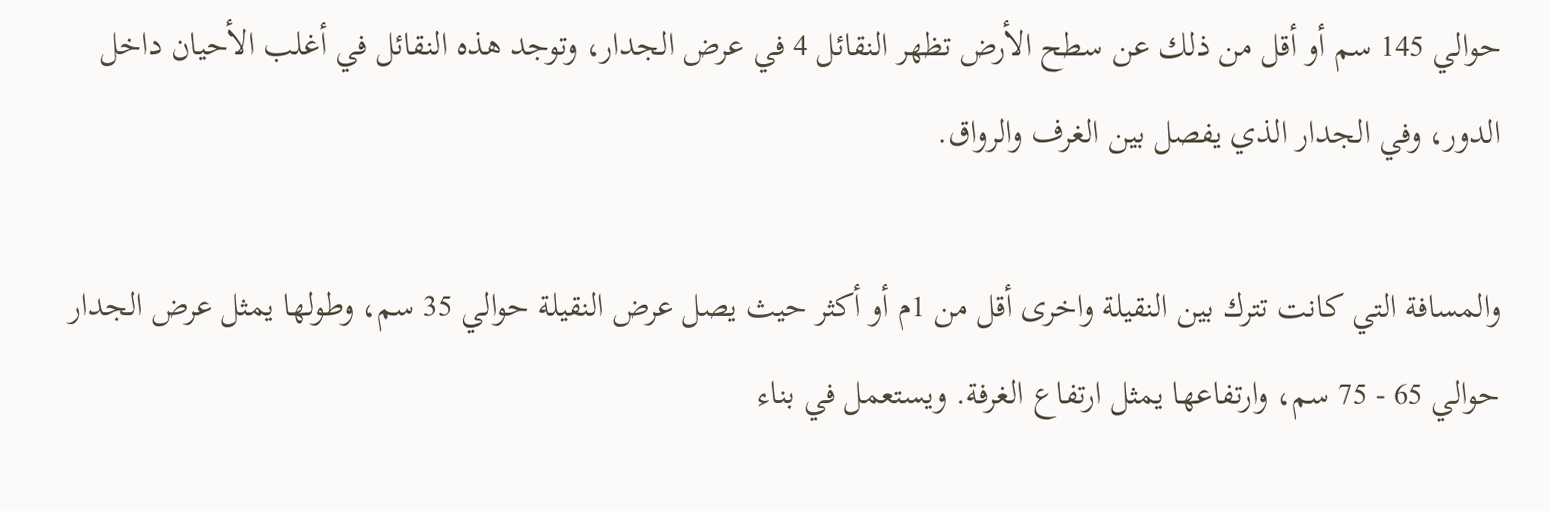حوالي 145 سم أو أقل من ذلك عن سطح الأرض تظهر النقائل 4 في عرض الجدار، وتوجد هذه النقائل في أغلب الأحيان داخل الدور، وفي الجدار الذي يفصل بين الغرف والرواق.

والمسافة التي كانت تترك بين النقيلة واخرى أقل من 1م أو أكثر حيث يصل عرض النقيلة حوالي 35 سم، وطولها يمثل عرض الجدار حوالي 65 - 75 سم، وارتفاعها يمثل ارتفاع الغرفة. ويستعمل في بناء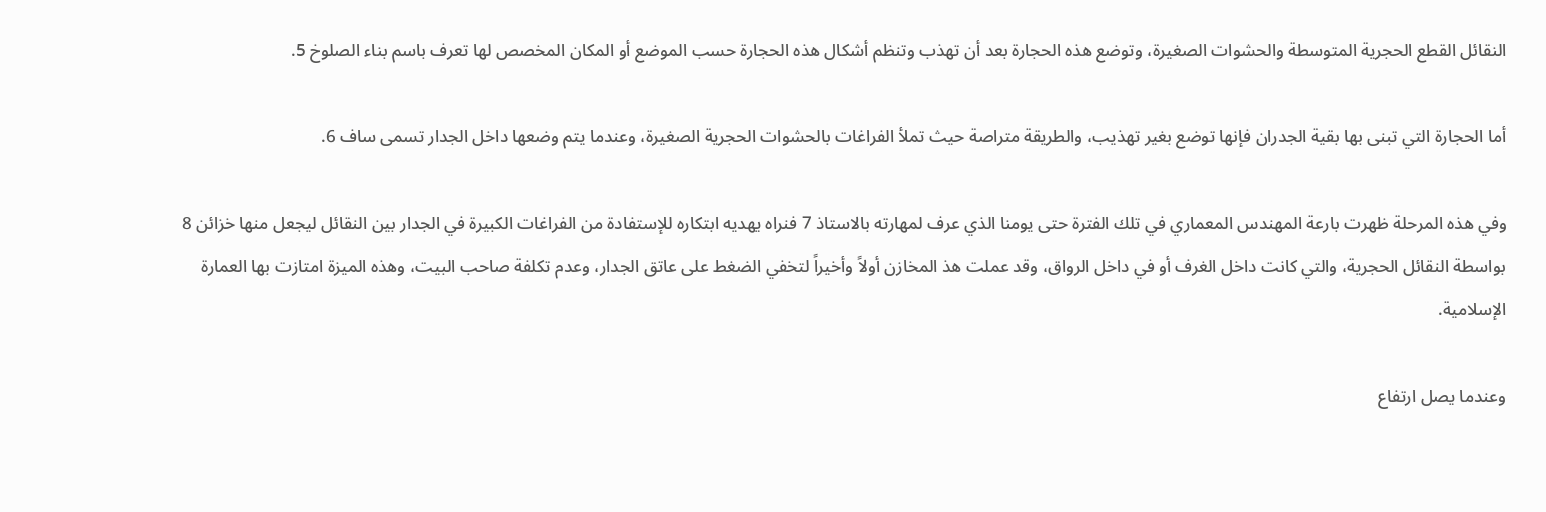النقائل القطع الحجرية المتوسطة والحشوات الصغيرة، وتوضع هذه الحجارة بعد أن تهذب وتنظم أشكال هذه الحجارة حسب الموضع أو المكان المخصص لها تعرف باسم بناء الصلوخ 5.

أما الحجارة التي تبنى بها بقية الجدران فإنها توضع بغير تهذيب، والطريقة متراصة حيث تملأ الفراغات بالحشوات الحجرية الصغيرة، وعندما يتم وضعها داخل الجدار تسمى ساف 6.

وفي هذه المرحلة ظهرت بارعة المهندس المعماري في تلك الفترة حتى يومنا الذي عرف لمهارته بالاستاذ 7 فنراه يهديه ابتكاره للإستفادة من الفراغات الكبيرة في الجدار بين النقائل ليجعل منها خزائن 8 بواسطة النقائل الحجرية، والتي كانت داخل الغرف أو في داخل الرواق، وقد عملت هذ المخازن أولاً وأخيراً لتخفي الضغط على عاتق الجدار، وعدم تكلفة صاحب البيت، وهذه الميزة امتازت بها العمارة الإسلامية.

وعندما يصل ارتفاع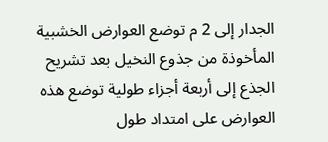الجدار إلى 2 م توضع العوارض الخشبية المأخوذة من جذوع النخيل بعد تشريح الجذع إلى أربعة أجزاء طولية توضع هذه العوارض على امتداد طول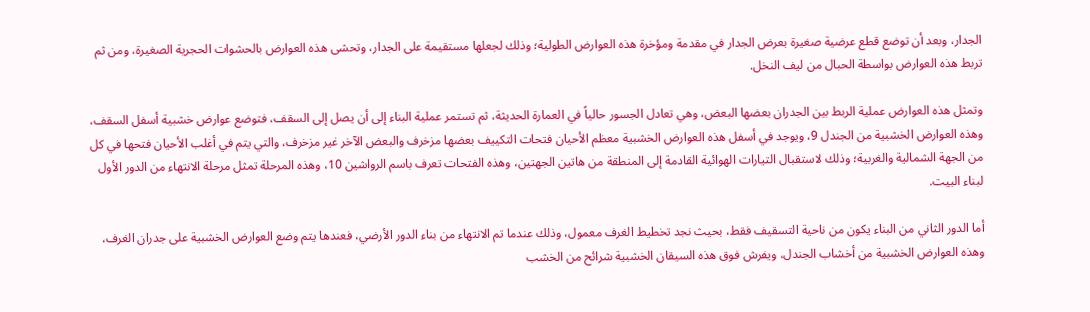الجدار، وبعد أن توضع قطع عرضية صغيرة بعرض الجدار في مقدمة ومؤخرة هذه العوارض الطولية؛ وذلك لجعلها مستقيمة على الجدار، وتحشى هذه العوارض بالحشوات الحجرية الصغيرة، ومن ثم تربط هذه العوارض بواسطة الحبال من ليف النخل.

وتمثل هذه العوارض عملية الربط بين الجدران بعضها البعض، وهي تعادل الجسور حالياً في العمارة الحديثة، ثم تستمر عملية البناء إلى أن يصل إلى السقف، فتوضع عوارض خشبية أسفل السقف، وهذه العوارض الخشبية من الجندل 9، ويوجد في أسفل هذه العوارض الخشبية معظم الأحيان فتحات التكييف بعضها مزخرف والبعض الآخر غير مزخرف، والتي يتم في أغلب الأحيان فتحها في كل من الجهة الشمالية والغربية؛ وذلك لاستقبال التيارات الهوائية القادمة إلى المنطقة من هاتين الجهتين، وهذه الفتحات تعرف باسم الرواشين 10، وهذه المرحلة تمثل مرحلة الانتهاء من الدور الأول لبناء البيت.

أما الدور الثاني من البناء يكون من ناحية التسقيف فقط، بحيث نجد تخطيط الغرف معمول، وذلك عندما تم الانتهاء من بناء الدور الأرضي، فعندها يتم وضع العوارض الخشبية على جدران الغرف، وهذه العوارض الخشبية من أخشاب الجندل، ويفرش فوق هذه السيقان الخشبية شرائح من الخشب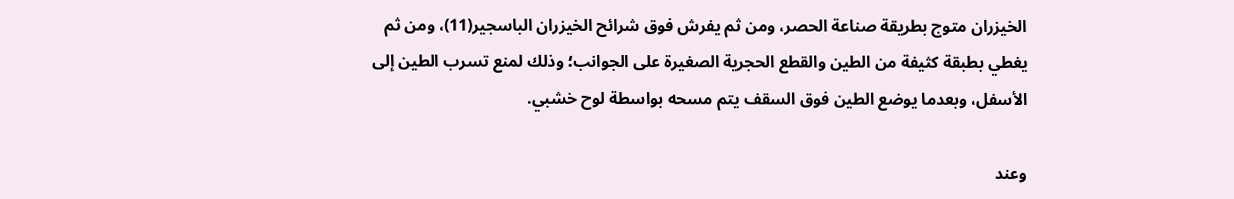الخيزران متوج بطريقة صناعة الحصر، ومن ثم يفرش فوق شرائح الخيزران الباسجير(11)، ومن ثم يغطي بطبقة كثيفة من الطين والقطع الحجرية الصغيرة على الجوانب؛ وذلك لمنع تسرب الطين إلى الأسفل، وبعدما يوضع الطين فوق السقف يتم مسحه بواسطة لوح خشبي.

وعند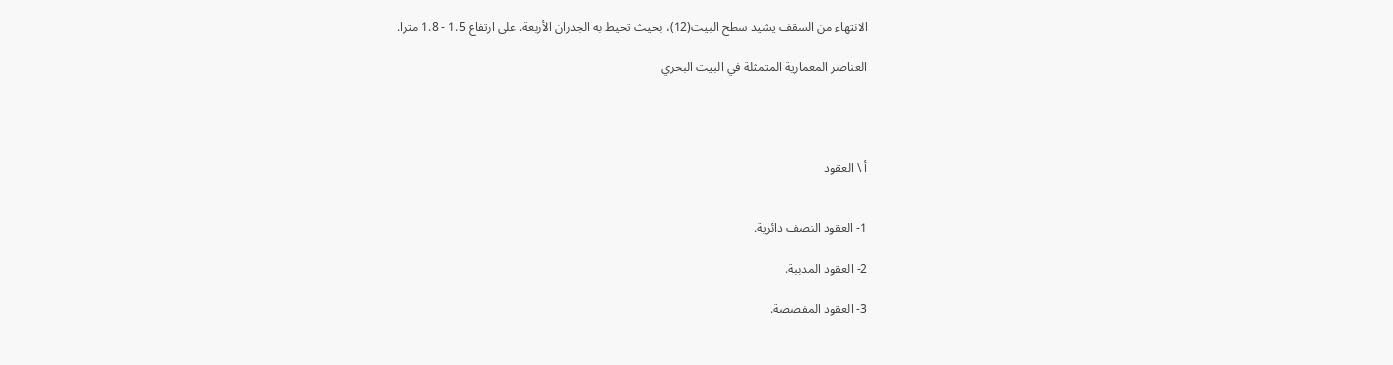الانتهاء من السقف يشيد سطح البيت(12)، بحيث تحيط به الجدران الأربعة. على ارتفاع 1.5 - 1.8 مترا.

العناصر المعمارية المتمثلة في البيت البحري




أ \ العقود


1- العقود النصف دائرية.

2- العقود المدببة.

3- العقود المفصصة.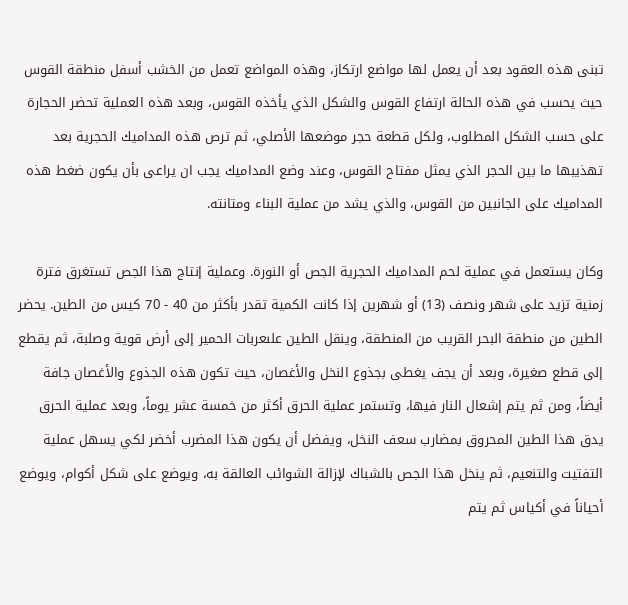تبنى هذه العقود بعد أن يعمل لها مواضع ارتكاز، وهذه المواضع تعمل من الخشب أسفل منطقة القوس حيث يحسب في هذه الحالة ارتفاع القوس والشكل الذي يأخذه القوس، وبعد هذه العملية تحضر الحجارة على حسب الشكل المطلوب، ولكل قطعة حجر موضعها الأصلي، ثم ترص هذه المداميك الحجرية بعد تهذيبها ما بين الحجر الذي يمثل مفتاح القوس، وعند وضع المداميك يجب ان يراعى بأن يكون ضغط هذه المداميك على الجانبين من القوس، والذي يشد من عملية البناء ومتانته.

وكان يستعمل في عملية لحم المداميك الحجرية الجص أو النورة. وعملية إنتاج هذا الجص تستغرق فترة زمنية تزيد على شهر ونصف (13) أو شهرين إذا كانت الكمية تقدر بأكثر من 40 - 70 كيس من الطين. يحضر الطين من منطقة البحر القريب من المنطقة، وينقل الطين علىعربات الحمير إلى أرض قوية وصلبة، ثم يقطع إلى قطع صغيرة، وبعد أن يجف يغطى بجذوع النخل والأغصان، حيث تكون هذه الجذوع والأغصان جافة أيضاً، ومن ثم يتم إشعال النار فيها، وتستمر عملية الحرق أكثر من خمسة عشر يوماً، وبعد عملية الحرق يدق هذا الطين المحروق بمضارب سعف النخل، ويفضل أن يكون هذا المضرب أخضر لكي يسهل عملية التفتيت والتنعيم، ثم ينخل هذا الجص بالشباك لإزالة الشوائب العالقة به، ويوضع على شكل أكوام، ويوضع أحياناً في أكياس ثم يتم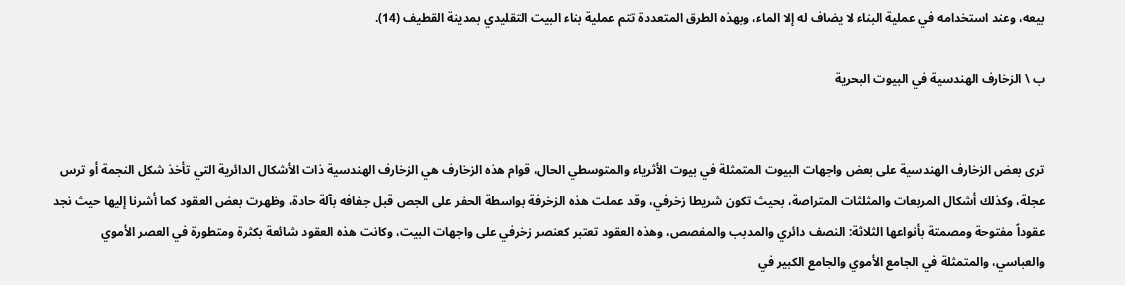بيعه، وعند استخدامه في عملية البناء لا يضاف له إلا الماء، وبهذه الطرق المتعددة تتم عملية بناء البيت التقليدي بمدينة القطيف (14).

ب \ الزخارف الهندسية في البيوت البحرية


ترى بعض الزخارف الهندسية على بعض واجهات البيوت المتمثلة في بيوت الأثرياء والمتوسطي الحال، قوام هذه الزخارف هي الزخارف الهندسية ذات الأشكال الدائرية التي تأخذ شكل النجمة أو ترس عجلة، وكذلك أشكال المربعات والمثلثات المتراصة، بحيث تكون شريطا زخرفي، وقد عملت هذه الزخرفة بواسطة الحفر على الجص قبل جفافه بآلة حادة، وظهرت بعض العقود كما أشرنا إليها حيث نجد عقوداً مفتوحة ومصمتة بأنواعها الثلاثة: النصف دائري والمدبب والمفصص، وهذه العقود تعتبر كعنصر زخرفي على واجهات البيت، وكانت هذه العقود شائعة بكثرة ومتطورة في العصر الأموي والعباسي، والمتمثلة في الجامع الأموي والجامع الكبير في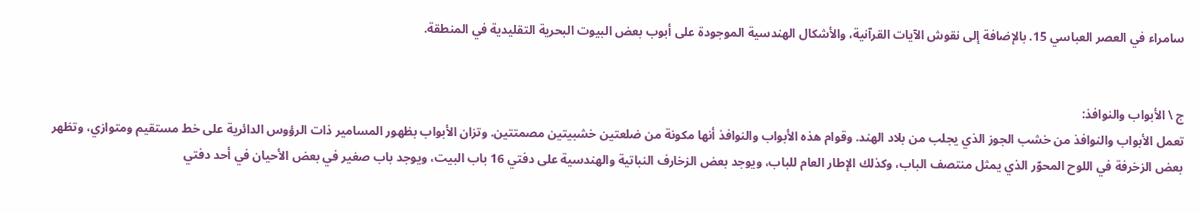سامراء في العصر العباسي 15. بالإضافة إلى نقوش الآيات القرآنية، والأشكال الهندسية الموجودة على أبوب بعض البيوت البحرية التقليدية في المنطقة.


ج \ الأبواب والنوافذ:
تعمل الأبواب والنوافذ من خشب الجوز الذي يجلب من بلاد الهند. وقوام هذه الأبواب والنوافذ أنها مكونة من ضلعتين خشبيتين مصمتتين. وتزان الأبواب بظهور المسامير ذات الرؤوس الدائرية على خط مستقيم ومتوازي، وتظهر بعض الزخرفة في اللوح المحوّر الذي يمثل منتصف الباب، وكذلك الإطار العام للباب، ويوجد بعض الزخارف النباتية والهندسية على دفتي 16 باب البيت، ويوجد باب صغير في بعض الأحيان في أحد دفتي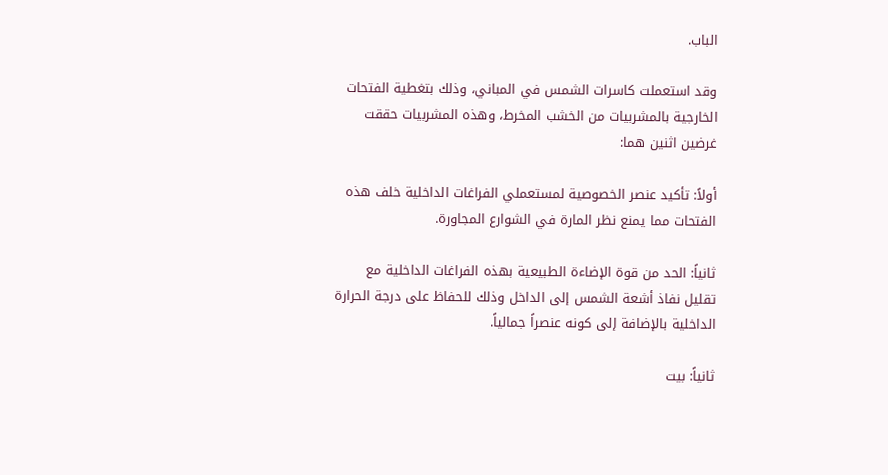الباب.

وقد استعملت كاسرات الشمس في المباني، وذلك بتغطية الفتحات الخارجية بالمشربيات من الخشب المخرط، وهذه المشربيات حققت غرضين اثنين هما:

أولاً: تأكيد عنصر الخصوصية لمستعملي الفراغات الداخلية خلف هذه الفتحات مما يمنع نظر المارة في الشوارع المجاورة.

ثانياً: الحد من قوة الإضاءة الطبيعية بهذه الفراغات الداخلية مع تقليل نفاذ أشعة الشمس إلى الداخل وذلك للحفاظ على درجة الحرارة الداخلية بالإضافة إلى كونه عنصراً جمالياً.

ثانياً: بيت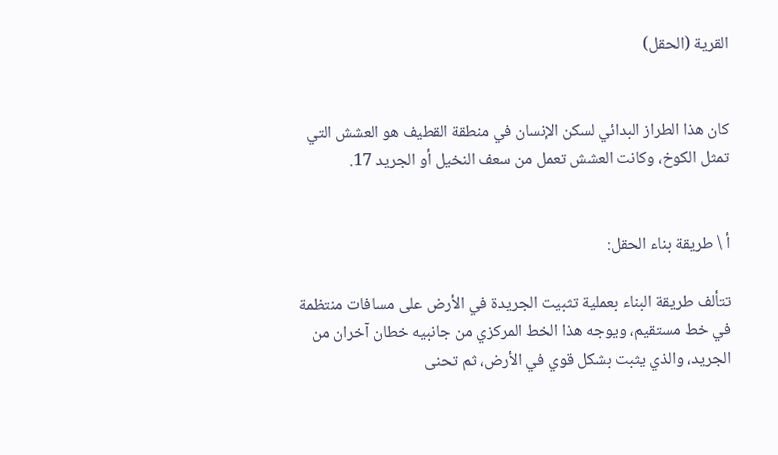القرية (الحقل)


كان هذا الطراز البدائي لسكن الإنسان في منطقة القطيف هو العشش التي تمثل الكوخ، وكانت العشش تعمل من سعف النخيل أو الجريد 17.


أ \ طريقة بناء الحقل:

تتألف طريقة البناء بعملية تثبيت الجريدة في الأرض على مسافات منتظمة في خط مستقيم، ويوجه هذا الخط المركزي من جانبيه خطان آخران من الجريد، والذي يثبت بشكل قوي في الأرض، ثم تحنى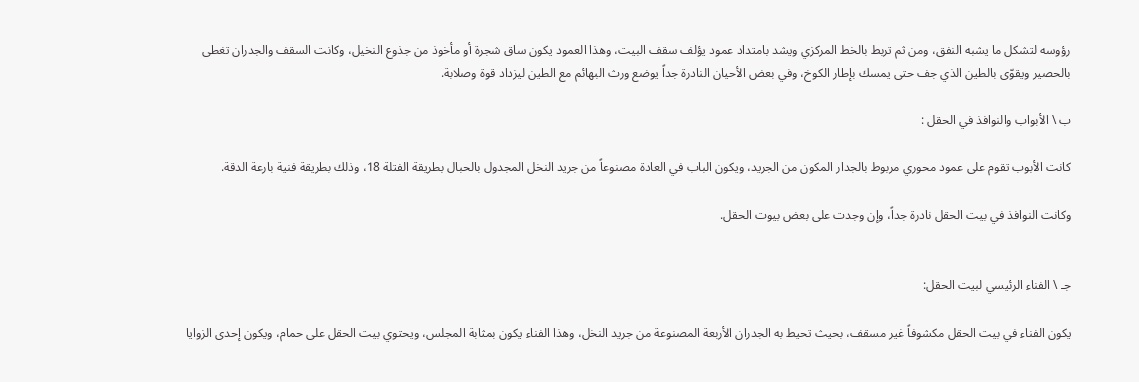رؤوسه لتشكل ما يشبه النفق، ومن ثم تربط بالخط المركزي ويشد بامتداد عمود يؤلف سقف البيت، وهذا العمود يكون ساق شجرة أو مأخوذ من جذوع النخيل، وكانت السقف والجدران تغطى بالحصير ويقوّى بالطين الذي جف حتى يمسك بإطار الكوخ، وفي بعض الأحيان النادرة جداً يوضع ورث البهائم مع الطين ليزداد قوة وصلابة.

ب \ الأبواب والنوافذ في الحقل :

كانت الأبوب تقوم على عمود محوري مربوط بالجدار المكون من الجريد، ويكون الباب في العادة مصنوعاً من جريد النخل المجدول بالحبال بطريقة الفتلة 18، وذلك بطريقة فنية بارعة الدقة.

وكانت النوافذ في بيت الحقل نادرة جداً، وإن وجدت على بعض بيوت الحقل.


جـ \ الفناء الرئيسي لبيت الحقل:

يكون الفناء في بيت الحقل مكشوفاً غير مسقف، بحيث تحيط به الجدران الأربعة المصنوعة من جريد النخل، وهذا الفناء يكون بمثابة المجلس، ويحتوي بيت الحقل على حمام، ويكون إحدى الزوايا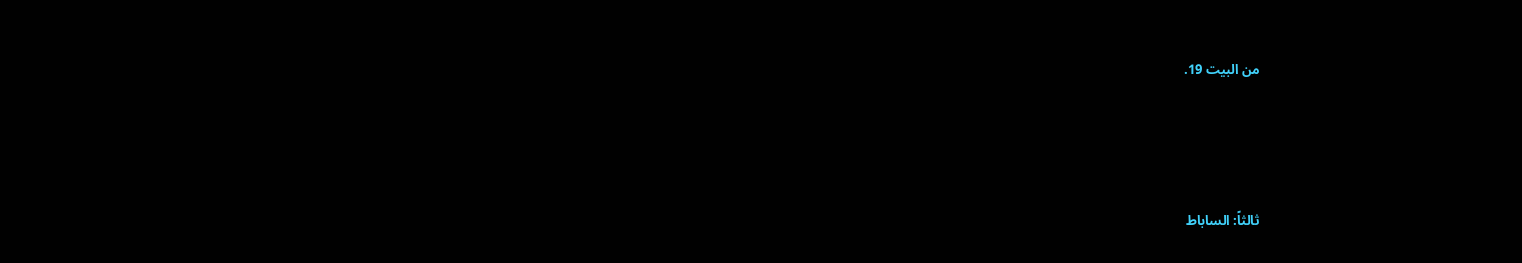من البيت 19.





ثالثاً: الساباط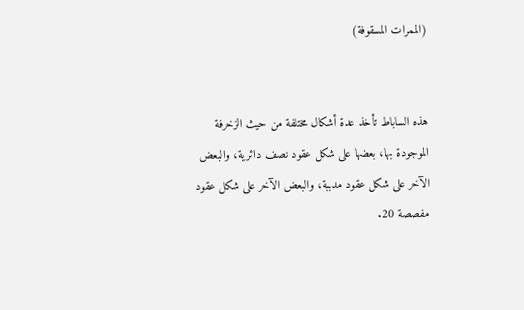(الممرات المسقوفة)


هذه الساباط تأخذ عدة أشكال مختلفة من حيث الزخرفة الموجودة بها، بعضها على شكل عقود نصف دائرية، والبعض الآخر على شكل عقود مدببة، والبعض الآخر على شكل عقود مفصصة 20.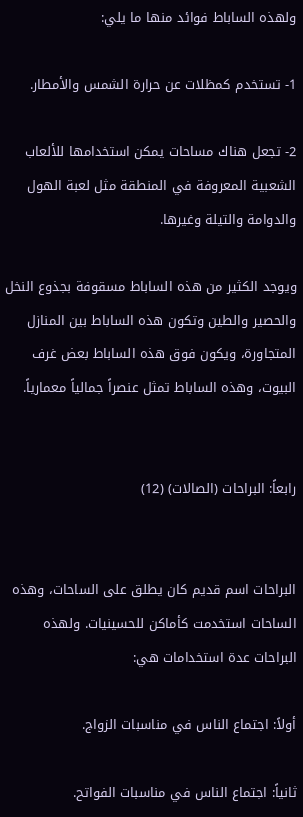ولهذه الساباط فوائد منها ما يلي:

1- تستخدم كمظلات عن حرارة الشمس والأمطار.

2- تجعل هناك مساحات يمكن استخدامها للألعاب الشعبية المعروفة في المنطقة مثل لعبة الهول والدوامة والتيلة وغيرها.

ويوجد الكثير من هذه الساباط مسقوفة بجذوع النخل والحصير والطين وتكون هذه الساباط بين المنازل المتجاورة، ويكون فوق هذه الساباط بعض غرف البيوت، وهذه الساباط تمثل عنصراً جمالياً معمارياً.


رابعاً: البراحات (الصالات) (12)


البراحات اسم قديم كان يطلق على الساحات، وهذه الساحات استخدمت كأماكن للحسينيات. ولهذه البراحات عدة استخدامات هي:

أولاً: اجتماع الناس في مناسبات الزواج.

ثانياً: اجتماع الناس في مناسبات الفواتح.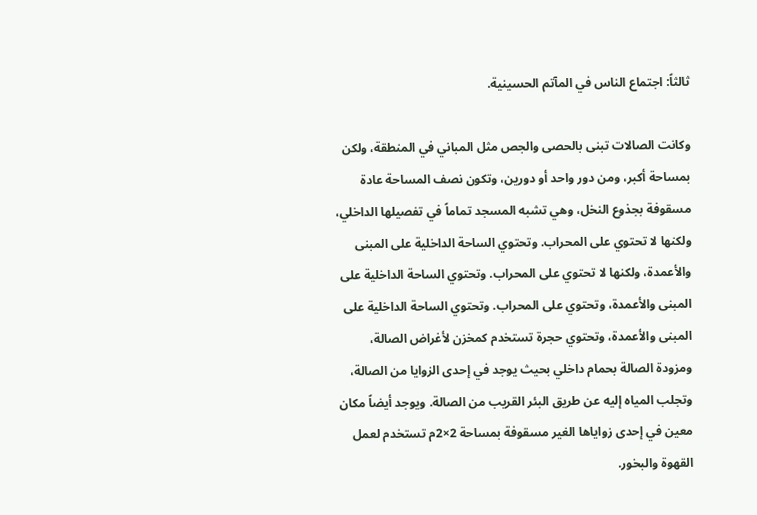ثالثاً: اجتماع الناس في المآتم الحسينية.

وكانت الصالات تبنى بالحصى والجص مثل المباني في المنطقة، ولكن بمساحة أكبر، ومن دور واحد أو دورين، وتكون نصف المساحة عادة مسقوفة بجذوع النخل، وهي تشبه المسجد تماماً في تفصيلها الداخلي، ولكنها لا تحتوي على المحراب. وتحتوي الساحة الداخلية على المبنى والأعمدة، ولكنها لا تحتوي على المحراب. وتحتوي الساحة الداخلية على المبنى والأعمدة، وتحتوي على المحراب. وتحتوي الساحة الداخلية على المبنى والأعمدة، وتحتوي حجرة تستخدم كمخزن لأغراض الصالة، ومزودة الصالة بحمام داخلي بحيث يوجد في إحدى الزوايا من الصالة، وتجلب المياه إليه عن طريق البئر القريب من الصالة. ويوجد أيضاً مكان معين في إحدى زواياها الغير مسقوفة بمساحة 2×2م تستخدم لعمل القهوة والبخور.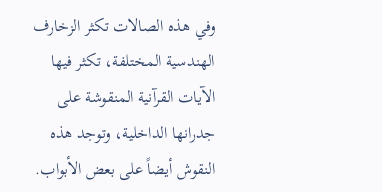وفي هذه الصالات تكثر الزخارف الهندسية المختلفة، تكثر فيها الآيات القرآنية المنقوشة على جدرانها الداخلية، وتوجد هذه النقوش أيضاً على بعض الأبواب.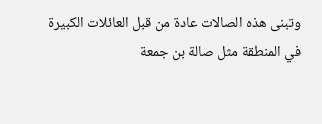وتبنى هذه الصالات عادة من قبل العائلات الكبيرة في المنطقة مثل صالة بن جمعة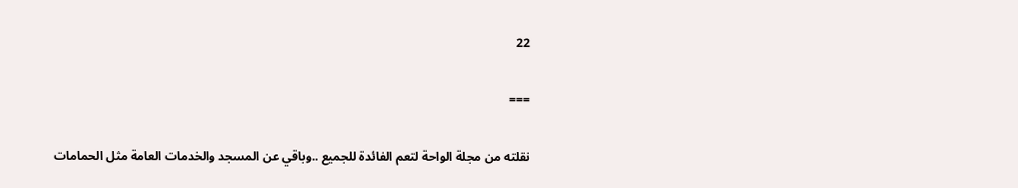22

===

نقلته من مجلة الواحة لتعم الفائدة للجميع ..وباقي عن المسجد والخدمات العامة مثل الحمامات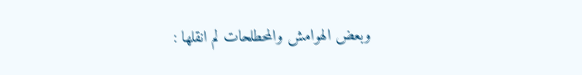وبعض الهوامش والمحطلحات لم انقلها :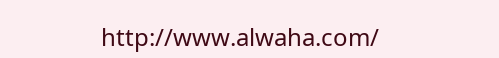http://www.alwaha.com/